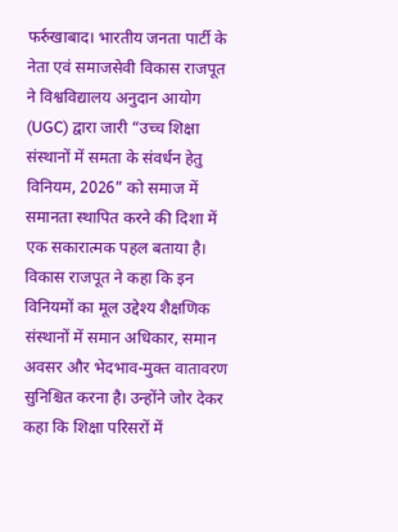फर्रुखाबाद। भारतीय जनता पार्टी के नेता एवं समाजसेवी विकास राजपूत ने विश्वविद्यालय अनुदान आयोग (UGC) द्वारा जारी “उच्च शिक्षा संस्थानों में समता के संवर्धन हेतु विनियम, 2026” को समाज में समानता स्थापित करने की दिशा में एक सकारात्मक पहल बताया है।
विकास राजपूत ने कहा कि इन विनियमों का मूल उद्देश्य शैक्षणिक संस्थानों में समान अधिकार, समान अवसर और भेदभाव-मुक्त वातावरण सुनिश्चित करना है। उन्होंने जोर देकर कहा कि शिक्षा परिसरों में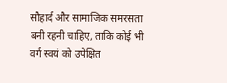सौहार्द और सामाजिक समरसता बनी रहनी चाहिए, ताकि कोई भी वर्ग स्वयं को उपेक्षित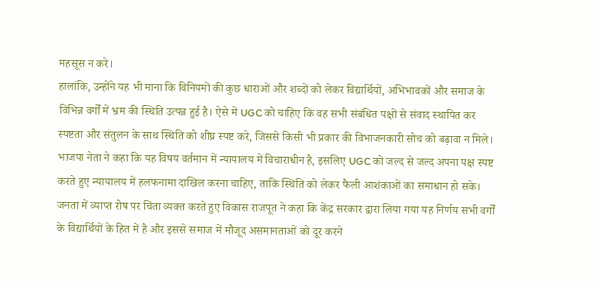महसूस न करे।
हालांकि, उन्होंने यह भी माना कि विनियमों की कुछ धाराओं और शब्दों को लेकर विद्यार्थियों, अभिभावकों और समाज के विभिन्न वर्गों में भ्रम की स्थिति उत्पन्न हुई है। ऐसे में UGC को चाहिए कि वह सभी संबंधित पक्षों से संवाद स्थापित कर स्पष्टता और संतुलन के साथ स्थिति को शीघ्र स्पष्ट करे, जिससे किसी भी प्रकार की विभाजनकारी सोच को बढ़ावा न मिले।
भाजपा नेता ने कहा कि यह विषय वर्तमान में न्यायालय में विचाराधीन है, इसलिए UGC को जल्द से जल्द अपना पक्ष स्पष्ट करते हुए न्यायालय में हलफनामा दाखिल करना चाहिए, ताकि स्थिति को लेकर फैली आशंकाओं का समाधान हो सके।
जनता में व्याप्त रोष पर चिंता व्यक्त करते हुए विकास राजपूत ने कहा कि केंद्र सरकार द्वारा लिया गया यह निर्णय सभी वर्गों के विद्यार्थियों के हित में है और इससे समाज में मौजूद असमानताओं को दूर करने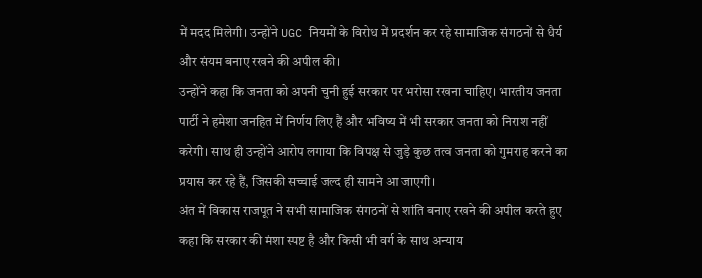में मदद मिलेगी। उन्होंने UGC नियमों के विरोध में प्रदर्शन कर रहे सामाजिक संगठनों से धैर्य और संयम बनाए रखने की अपील की।
उन्होंने कहा कि जनता को अपनी चुनी हुई सरकार पर भरोसा रखना चाहिए। भारतीय जनता पार्टी ने हमेशा जनहित में निर्णय लिए हैं और भविष्य में भी सरकार जनता को निराश नहीं करेगी। साथ ही उन्होंने आरोप लगाया कि विपक्ष से जुड़े कुछ तत्व जनता को गुमराह करने का प्रयास कर रहे हैं, जिसकी सच्चाई जल्द ही सामने आ जाएगी।
अंत में विकास राजपूत ने सभी सामाजिक संगठनों से शांति बनाए रखने की अपील करते हुए कहा कि सरकार की मंशा स्पष्ट है और किसी भी वर्ग के साथ अन्याय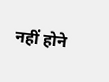नहीं होने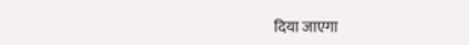दिया जाएगा